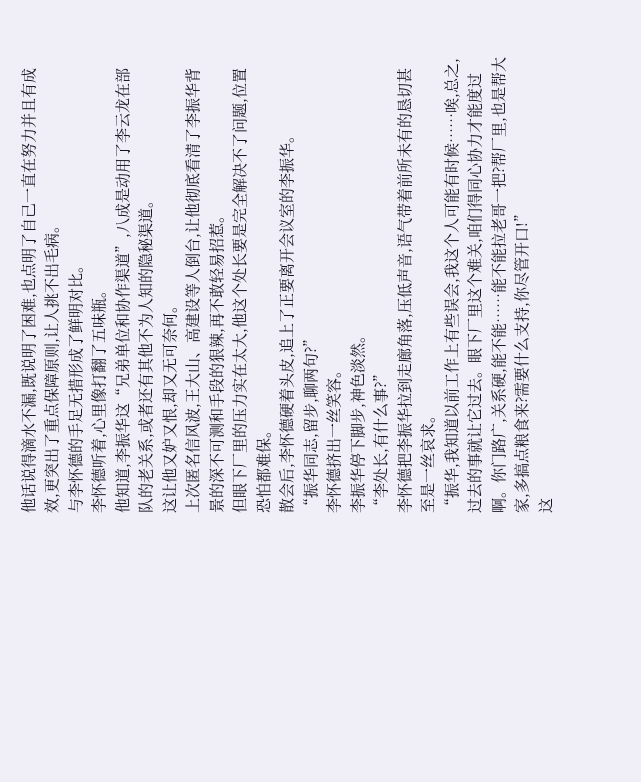他话说得滴水不漏,既说明了困难,也点明了自己一直在努力并且有成效,更突出了重点保障原则,让人挑不出毛病。
与李怀德的手足无措形成了鲜明对比。
李怀德听着,心里像打翻了五味瓶。
他知道,李振华这“兄弟单位和协作渠道”,八成是动用了李云龙在部队的老关系,或者还有其他不为人知的隐秘渠道。
这让他又妒又恨,却又无可奈何。
上次匿名信风波,王大山、高建设等人倒台,让他彻底看清了李振华背景的深不可测和手段的狠辣,再不敢轻易招惹。
但眼下厂里的压力实在太大,他这个处长要是完全解决不了问题,位置恐怕都难保。
散会后,李怀德硬着头皮,追上了正要离开会议室的李振华。
“振华同志,留步,聊两句?”
李怀德挤出一丝笑容。
李振华停下脚步,神色淡然。
“李处长,有什么事?”
李怀德把李振华拉到走廊角落,压低声音,语气带着前所未有的恳切甚至是一丝哀求。
“振华,我知道以前工作上有些误会,我这个人可能有时候……唉,总之,过去的事就让它过去。眼下厂里这个难关,咱们得同心协力才能度过啊。你门路广,关系硬,能不能……能不能拉老哥一把?帮厂里,也是帮大家,多搞点粮食来?需要什么支持,你尽管开口!”
这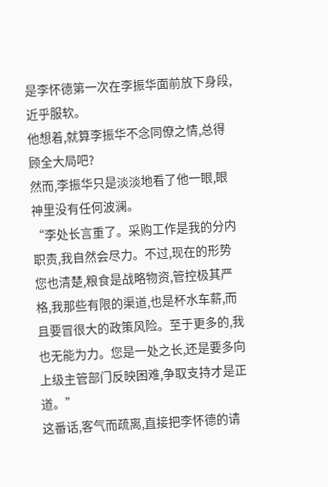是李怀德第一次在李振华面前放下身段,近乎服软。
他想着,就算李振华不念同僚之情,总得顾全大局吧?
然而,李振华只是淡淡地看了他一眼,眼神里没有任何波澜。
“李处长言重了。采购工作是我的分内职责,我自然会尽力。不过,现在的形势您也清楚,粮食是战略物资,管控极其严格,我那些有限的渠道,也是杯水车薪,而且要冒很大的政策风险。至于更多的,我也无能为力。您是一处之长,还是要多向上级主管部门反映困难,争取支持才是正道。”
这番话,客气而疏离,直接把李怀德的请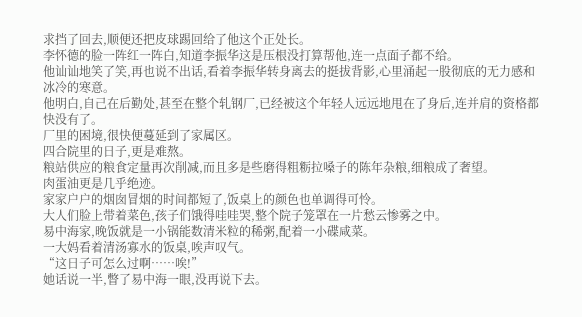求挡了回去,顺便还把皮球踢回给了他这个正处长。
李怀德的脸一阵红一阵白,知道李振华这是压根没打算帮他,连一点面子都不给。
他讪讪地笑了笑,再也说不出话,看着李振华转身离去的挺拔背影,心里涌起一股彻底的无力感和冰冷的寒意。
他明白,自己在后勤处,甚至在整个轧钢厂,已经被这个年轻人远远地甩在了身后,连并肩的资格都快没有了。
厂里的困境,很快便蔓延到了家属区。
四合院里的日子,更是难熬。
粮站供应的粮食定量再次削减,而且多是些磨得粗粝拉嗓子的陈年杂粮,细粮成了奢望。
肉蛋油更是几乎绝迹。
家家户户的烟囱冒烟的时间都短了,饭桌上的颜色也单调得可怜。
大人们脸上带着菜色,孩子们饿得哇哇哭,整个院子笼罩在一片愁云惨雾之中。
易中海家,晚饭就是一小锅能数清米粒的稀粥,配着一小碟咸菜。
一大妈看着清汤寡水的饭桌,唉声叹气。
“这日子可怎么过啊……唉!”
她话说一半,瞥了易中海一眼,没再说下去。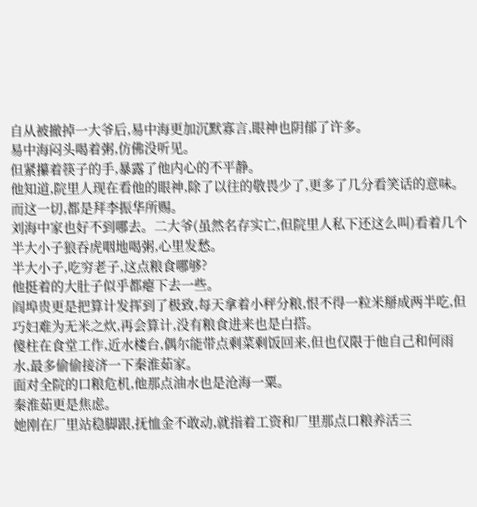自从被撤掉一大爷后,易中海更加沉默寡言,眼神也阴郁了许多。
易中海闷头喝着粥,仿佛没听见。
但紧攥着筷子的手,暴露了他内心的不平静。
他知道,院里人现在看他的眼神,除了以往的敬畏少了,更多了几分看笑话的意味。
而这一切,都是拜李振华所赐。
刘海中家也好不到哪去。二大爷(虽然名存实亡,但院里人私下还这么叫)看着几个半大小子狼吞虎咽地喝粥,心里发愁。
半大小子,吃穷老子,这点粮食哪够?
他挺着的大肚子似乎都瘪下去一些。
阎埠贵更是把算计发挥到了极致,每天拿着小秤分粮,恨不得一粒米掰成两半吃,但巧妇难为无米之炊,再会算计,没有粮食进来也是白搭。
傻柱在食堂工作,近水楼台,偶尔能带点剩菜剩饭回来,但也仅限于他自己和何雨水,最多偷偷接济一下秦淮茹家。
面对全院的口粮危机,他那点油水也是沧海一粟。
秦淮茹更是焦虑。
她刚在厂里站稳脚跟,抚恤金不敢动,就指着工资和厂里那点口粮养活三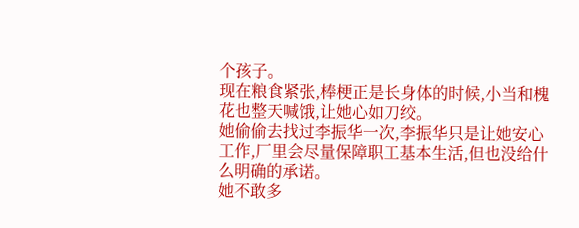个孩子。
现在粮食紧张,棒梗正是长身体的时候,小当和槐花也整天喊饿,让她心如刀绞。
她偷偷去找过李振华一次,李振华只是让她安心工作,厂里会尽量保障职工基本生活,但也没给什么明确的承诺。
她不敢多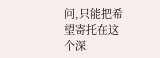问,只能把希望寄托在这个深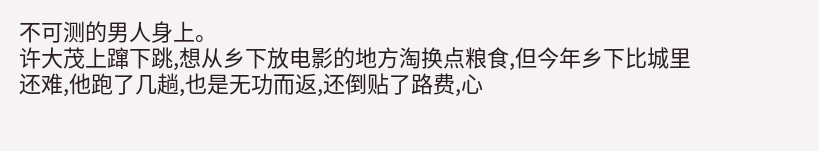不可测的男人身上。
许大茂上蹿下跳,想从乡下放电影的地方淘换点粮食,但今年乡下比城里还难,他跑了几趟,也是无功而返,还倒贴了路费,心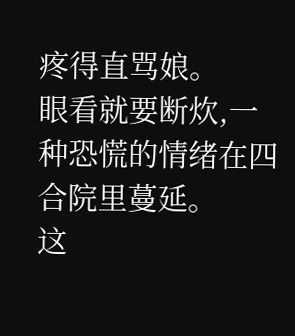疼得直骂娘。
眼看就要断炊,一种恐慌的情绪在四合院里蔓延。
这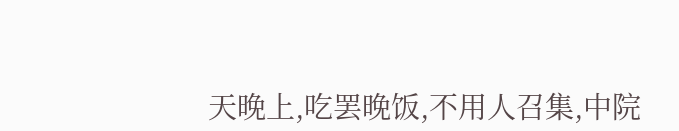天晚上,吃罢晚饭,不用人召集,中院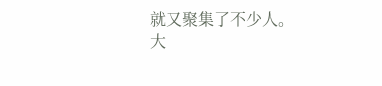就又聚集了不少人。
大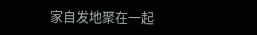家自发地聚在一起